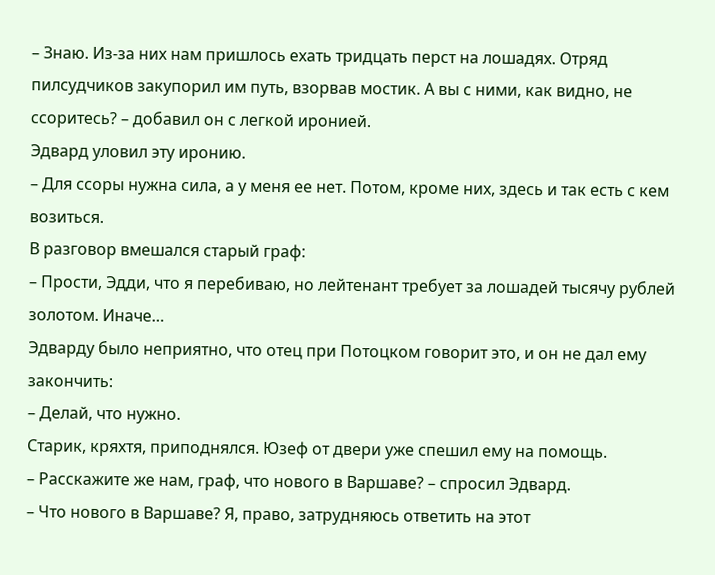– Знаю. Из-за них нам пришлось ехать тридцать перст на лошадях. Отряд пилсудчиков закупорил им путь, взорвав мостик. А вы с ними, как видно, не ссоритесь? – добавил он с легкой иронией.
Эдвард уловил эту иронию.
– Для ссоры нужна сила, а у меня ее нет. Потом, кроме них, здесь и так есть с кем возиться.
В разговор вмешался старый граф:
– Прости, Эдди, что я перебиваю, но лейтенант требует за лошадей тысячу рублей золотом. Иначе…
Эдварду было неприятно, что отец при Потоцком говорит это, и он не дал ему закончить:
– Делай, что нужно.
Старик, кряхтя, приподнялся. Юзеф от двери уже спешил ему на помощь.
– Расскажите же нам, граф, что нового в Варшаве? – спросил Эдвард.
– Что нового в Варшаве? Я, право, затрудняюсь ответить на этот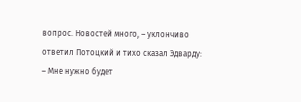вопрос. Новостей много, – уклончиво ответил Потоцкий и тихо сказал Эдварду: – Мне нужно будет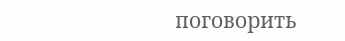поговорить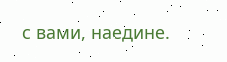с вами, наедине.